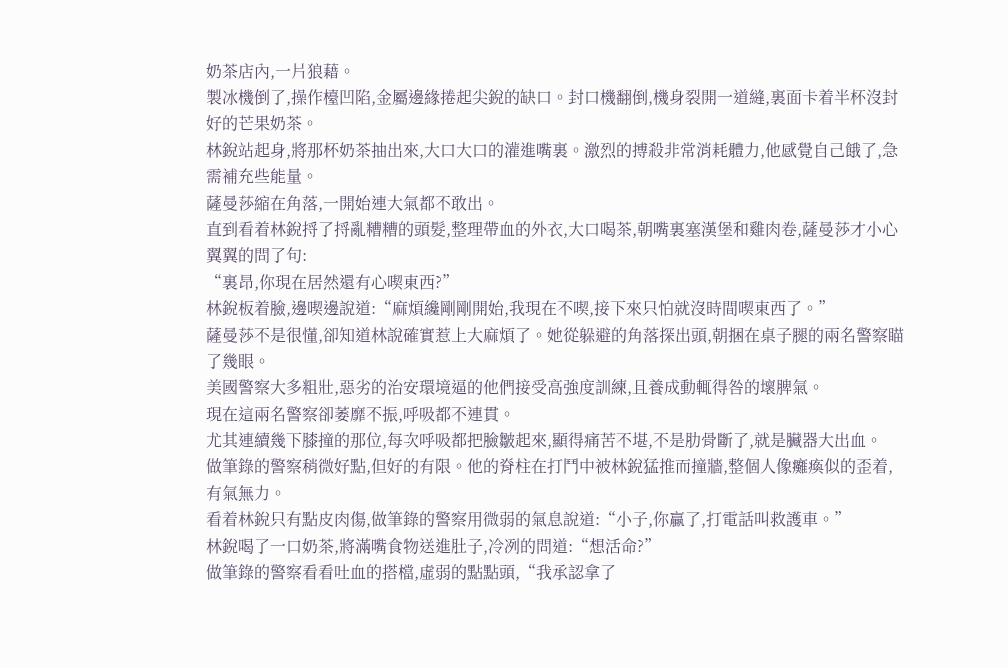奶茶店內,一片狼藉。
製冰機倒了,操作檯凹陷,金屬邊緣捲起尖銳的缺口。封口機翻倒,機身裂開一道縫,裏面卡着半杯沒封好的芒果奶茶。
林銳站起身,將那杯奶茶抽出來,大口大口的灌進嘴裏。激烈的搏殺非常消耗體力,他感覺自己餓了,急需補充些能量。
薩曼莎縮在角落,一開始連大氣都不敢出。
直到看着林銳捋了捋亂糟糟的頭髮,整理帶血的外衣,大口喝茶,朝嘴裏塞漢堡和雞肉卷,薩曼莎才小心翼翼的問了句:
“裏昂,你現在居然還有心喫東西?”
林銳板着臉,邊喫邊說道:“麻煩纔剛剛開始,我現在不喫,接下來只怕就沒時間喫東西了。”
薩曼莎不是很懂,卻知道林說確實惹上大麻煩了。她從躲避的角落探出頭,朝捆在桌子腿的兩名警察瞄了幾眼。
美國警察大多粗壯,惡劣的治安環境逼的他們接受高強度訓練,且養成動輒得咎的壞脾氣。
現在這兩名警察卻萎靡不振,呼吸都不連貫。
尤其連續幾下膝撞的那位,每次呼吸都把臉皺起來,顯得痛苦不堪,不是肋骨斷了,就是臟器大出血。
做筆錄的警察稍微好點,但好的有限。他的脊柱在打鬥中被林銳猛推而撞牆,整個人像癱瘓似的歪着,有氣無力。
看着林銳只有點皮肉傷,做筆錄的警察用微弱的氣息說道:“小子,你贏了,打電話叫救護車。”
林銳喝了一口奶茶,將滿嘴食物送進肚子,冷冽的問道:“想活命?”
做筆錄的警察看看吐血的搭檔,虛弱的點點頭,“我承認拿了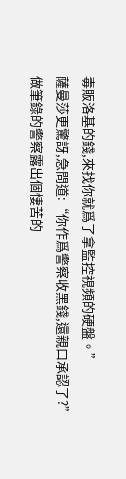毒販洛基的錢,來找你就爲了拿監控視頻的硬盤。”
薩曼莎更驚訝,急問道:“你作爲警察收黑錢,還親口承認了?”
做筆錄的警察露出個悽苦的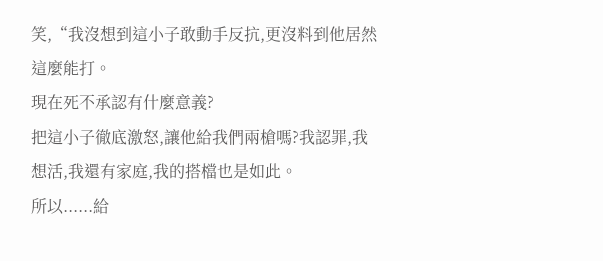笑,“我沒想到這小子敢動手反抗,更沒料到他居然這麼能打。
現在死不承認有什麼意義?
把這小子徹底激怒,讓他給我們兩槍嗎?我認罪,我想活,我還有家庭,我的搭檔也是如此。
所以......給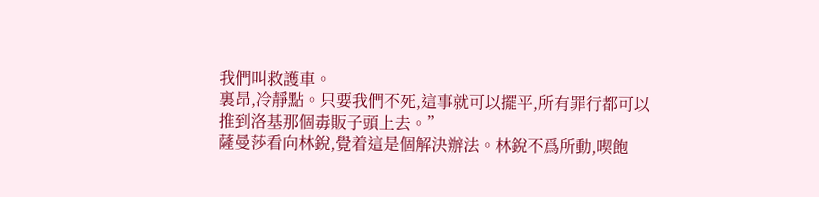我們叫救護車。
裏昂,冷靜點。只要我們不死,這事就可以擺平,所有罪行都可以推到洛基那個毒販子頭上去。”
薩曼莎看向林銳,覺着這是個解決辦法。林銳不爲所動,喫飽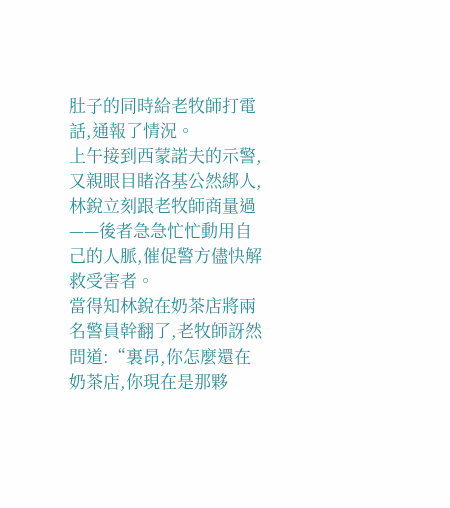肚子的同時給老牧師打電話,通報了情況。
上午接到西蒙諾夫的示警,又親眼目睹洛基公然綁人,林銳立刻跟老牧師商量過——後者急急忙忙動用自己的人脈,催促警方儘快解救受害者。
當得知林銳在奶茶店將兩名警員幹翻了,老牧師訝然問道:“裏昂,你怎麼還在奶茶店,你現在是那夥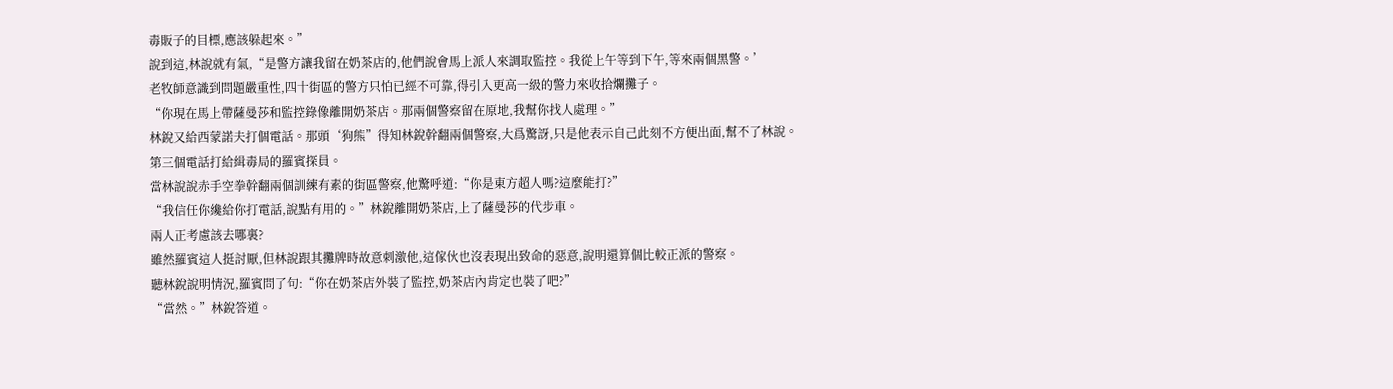毒販子的目標,應該躲起來。”
說到這,林說就有氣,“是警方讓我留在奶茶店的,他們說會馬上派人來調取監控。我從上午等到下午,等來兩個黑警。’
老牧師意識到問題嚴重性,四十街區的警方只怕已經不可靠,得引入更高一級的警力來收拾爛攤子。
“你現在馬上帶薩曼莎和監控錄像離開奶茶店。那兩個警察留在原地,我幫你找人處理。”
林銳又給西蒙諾夫打個電話。那頭‘狗熊”得知林銳幹翻兩個警察,大爲驚訝,只是他表示自己此刻不方便出面,幫不了林說。
第三個電話打給緝毒局的羅賓探員。
當林說說赤手空拳幹翻兩個訓練有素的街區警察,他驚呼道:“你是東方超人嗎?這麼能打?”
“我信任你纔給你打電話,說點有用的。”林銳離開奶茶店,上了薩曼莎的代步車。
兩人正考慮該去哪裏?
雖然羅賓這人挺討厭,但林說跟其攤牌時故意刺激他,這傢伙也沒表現出致命的惡意,說明還算個比較正派的警察。
聽林銳說明情況,羅賓問了句:“你在奶茶店外裝了監控,奶茶店內肯定也裝了吧?”
“當然。”林銳答道。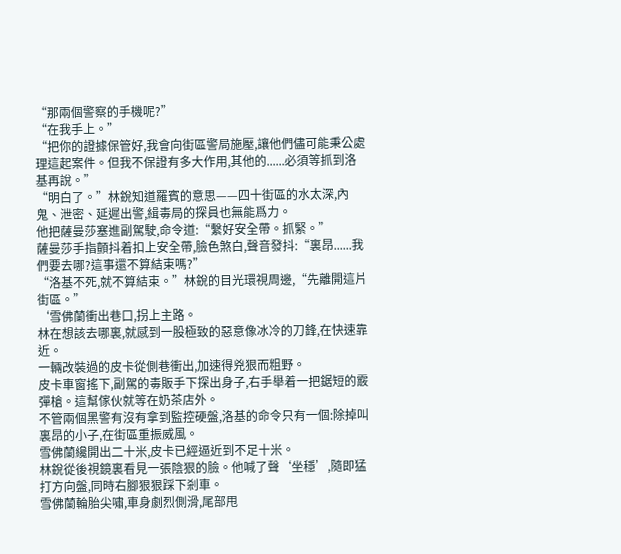“那兩個警察的手機呢?”
“在我手上。”
“把你的證據保管好,我會向街區警局施壓,讓他們儘可能秉公處理這起案件。但我不保證有多大作用,其他的......必須等抓到洛基再說。”
“明白了。”林銳知道羅賓的意思——四十街區的水太深,內鬼、泄密、延遲出警,緝毒局的探員也無能爲力。
他把薩曼莎塞進副駕駛,命令道:“繫好安全帶。抓緊。”
薩曼莎手指顫抖着扣上安全帶,臉色煞白,聲音發抖:“裏昂......我們要去哪?這事還不算結束嗎?”
“洛基不死,就不算結束。”林銳的目光環視周邊,“先離開這片街區。”
‘雪佛蘭衝出巷口,拐上主路。
林在想該去哪裏,就感到一股極致的惡意像冰冷的刀鋒,在快速靠近。
一輛改裝過的皮卡從側巷衝出,加速得兇狠而粗野。
皮卡車窗搖下,副駕的毒販手下探出身子,右手舉着一把鋸短的霰彈槍。這幫傢伙就等在奶茶店外。
不管兩個黑警有沒有拿到監控硬盤,洛基的命令只有一個:除掉叫裏昂的小子,在街區重振威風。
雪佛蘭纔開出二十米,皮卡已經逼近到不足十米。
林銳從後視鏡裏看見一張陰狠的臉。他喊了聲‘坐穩’,隨即猛打方向盤,同時右腳狠狠踩下剎車。
雪佛蘭輪胎尖嘯,車身劇烈側滑,尾部甩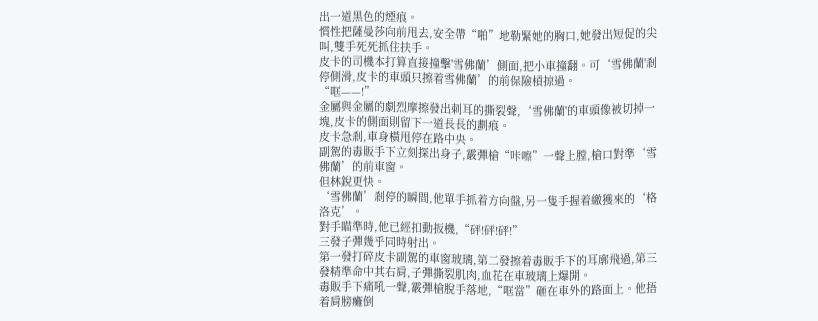出一道黑色的煙痕。
慣性把薩曼莎向前甩去,安全帶“啪”地勒緊她的胸口,她發出短促的尖叫,雙手死死抓住扶手。
皮卡的司機本打算直接撞擊'雪佛蘭’側面,把小車撞翻。可‘雪佛蘭'剎停側滑,皮卡的車頭只擦着雪佛蘭’的前保險槓掠過。
“哐——!”
金屬與金屬的劇烈摩擦發出刺耳的撕裂聲,‘雪佛蘭'的車頭像被切掉一塊,皮卡的側面則留下一道長長的劃痕。
皮卡急剎,車身橫甩停在路中央。
副駕的毒販手下立刻探出身子,霰彈槍“咔嚓”一聲上膛,槍口對準‘雪佛蘭’的前車窗。
但林銳更快。
‘雪佛蘭’剎停的瞬間,他單手抓着方向盤,另一隻手握着繳獲來的‘格洛克’。
對手瞄準時,他已經扣動扳機,“砰!砰!砰!”
三發子彈幾乎同時射出。
第一發打碎皮卡副駕的車窗玻璃,第二發擦着毒販手下的耳廓飛過,第三發精準命中其右肩,子彈撕裂肌肉,血花在車玻璃上爆開。
毒販手下痛吼一聲,霰彈槍脫手落地,“哐當”砸在車外的路面上。他捂着肩膀癱倒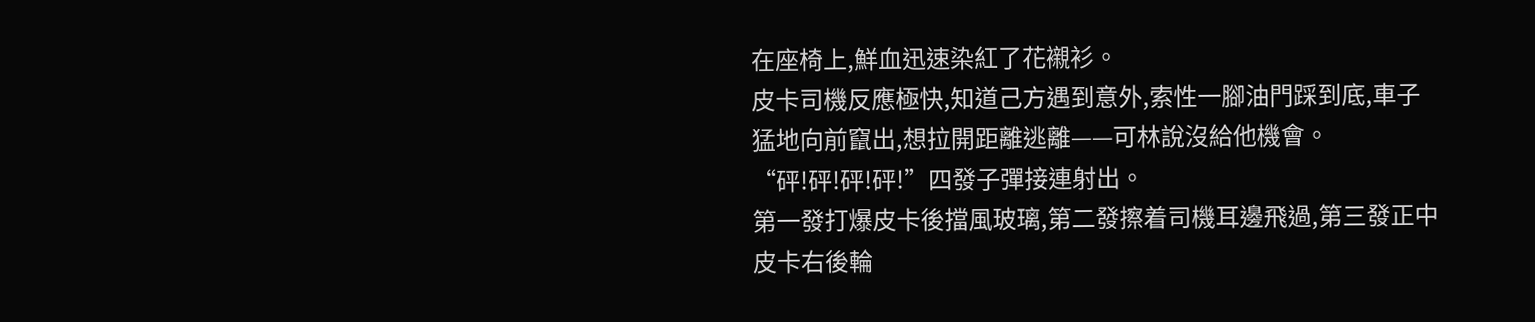在座椅上,鮮血迅速染紅了花襯衫。
皮卡司機反應極快,知道己方遇到意外,索性一腳油門踩到底,車子猛地向前竄出,想拉開距離逃離——可林說沒給他機會。
“砰!砰!砰!砰!”四發子彈接連射出。
第一發打爆皮卡後擋風玻璃,第二發擦着司機耳邊飛過,第三發正中皮卡右後輪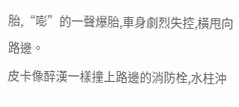胎,“嘭”的一聲爆胎,車身劇烈失控,橫甩向路邊。
皮卡像醉漢一樣撞上路邊的消防栓,水柱沖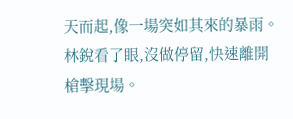天而起,像一場突如其來的暴雨。
林銳看了眼,沒做停留,快速離開槍擊現場。